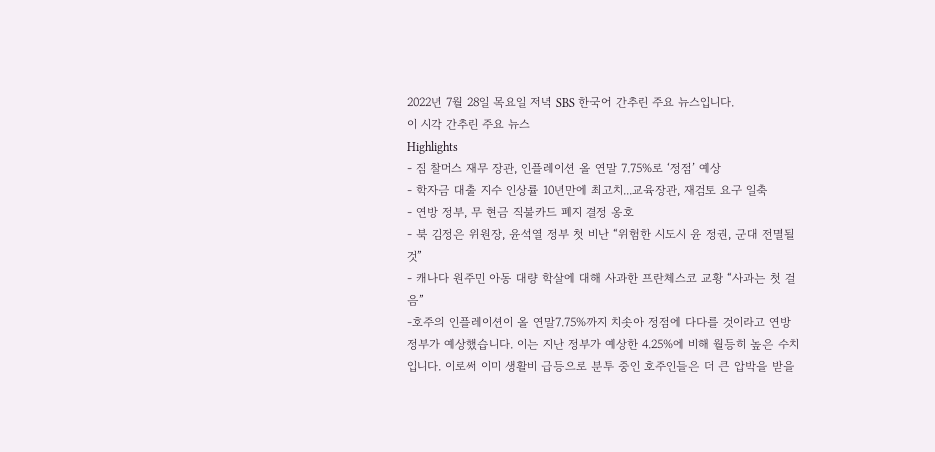2022년 7월 28일 목요일 저녁 SBS 한국어 간추린 주요 뉴스입니다.
이 시각 간추린 주요 뉴스
Highlights
- 짐 찰머스 재무 장관, 인플레이션 올 연말 7.75%로 ‘정점’ 예상
- 학자금 대출 지수 인상률 10년만에 최고치...교육장관, 재검토 요구 일축
- 연방 정부, 무 현금 직불카드 폐지 결정 옹호
- 북 김정은 위원장, 윤석열 정부 첫 비난 “위험한 시도시 윤 정권, 군대 전멸될 것”
- 캐나다 원주민 아동 대량 학살에 대해 사과한 프란체스코 교황 “사과는 첫 걸음”
-호주의 인플레이션이 올 연말7.75%까지 치솟아 정점에 다다를 것이라고 연방 정부가 예상했습니다. 이는 지난 정부가 예상한 4.25%에 비해 월등히 높은 수치입니다. 이로써 이미 생활비 급등으로 분투 중인 호주인들은 더 큰 압박을 받을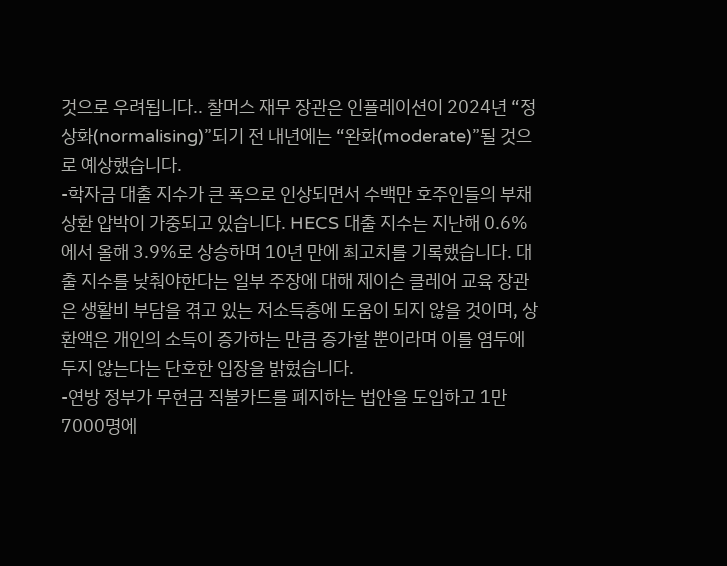것으로 우려됩니다.. 찰머스 재무 장관은 인플레이션이 2024년 “정상화(normalising)”되기 전 내년에는 “완화(moderate)”될 것으로 예상했습니다.
-학자금 대출 지수가 큰 폭으로 인상되면서 수백만 호주인들의 부채 상환 압박이 가중되고 있습니다. HECS 대출 지수는 지난해 0.6%에서 올해 3.9%로 상승하며 10년 만에 최고치를 기록했습니다. 대출 지수를 낮춰야한다는 일부 주장에 대해 제이슨 클레어 교육 장관은 생활비 부담을 겪고 있는 저소득층에 도움이 되지 않을 것이며, 상환액은 개인의 소득이 증가하는 만큼 증가할 뿐이라며 이를 염두에 두지 않는다는 단호한 입장을 밝혔습니다.
-연방 정부가 무현금 직불카드를 폐지하는 법안을 도입하고 1만 7000명에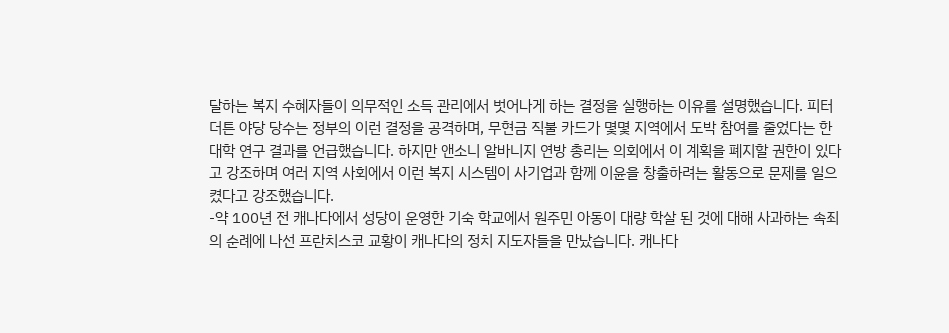달하는 복지 수혜자들이 의무적인 소득 관리에서 벗어나게 하는 결정을 실행하는 이유를 설명했습니다. 피터 더튼 야당 당수는 정부의 이런 결정을 공격하며, 무현금 직불 카드가 몇몇 지역에서 도박 참여를 줄었다는 한 대학 연구 결과를 언급했습니다. 하지만 앤소니 알바니지 연방 총리는 의회에서 이 계획을 폐지할 권한이 있다고 강조하며 여러 지역 사회에서 이런 복지 시스템이 사기업과 함께 이윤을 창출하려는 활동으로 문제를 일으켰다고 강조했습니다.
-약 100년 전 캐나다에서 성당이 운영한 기숙 학교에서 원주민 아동이 대량 학살 된 것에 대해 사과하는 속죄의 순례에 나선 프란치스코 교황이 캐나다의 정치 지도자들을 만났습니다. 캐나다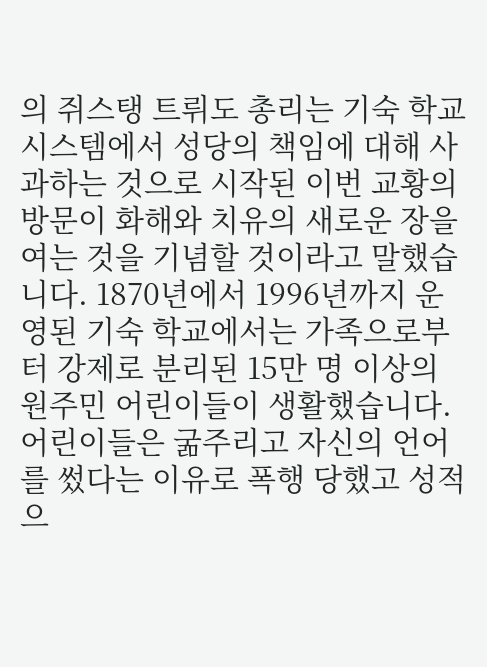의 쥐스탱 트뤼도 총리는 기숙 학교 시스템에서 성당의 책임에 대해 사과하는 것으로 시작된 이번 교황의 방문이 화해와 치유의 새로운 장을 여는 것을 기념할 것이라고 말했습니다. 1870년에서 1996년까지 운영된 기숙 학교에서는 가족으로부터 강제로 분리된 15만 명 이상의 원주민 어린이들이 생활했습니다. 어린이들은 굶주리고 자신의 언어를 썼다는 이유로 폭행 당했고 성적으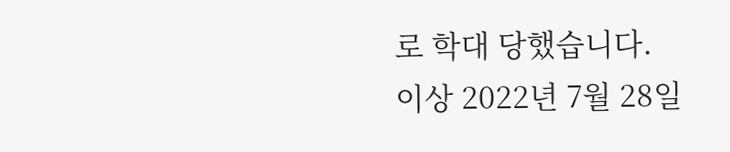로 학대 당했습니다.
이상 2022년 7월 28일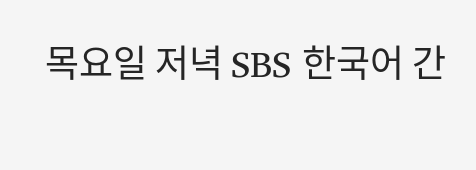목요일 저녁 SBS 한국어 간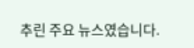추린 주요 뉴스였습니다.